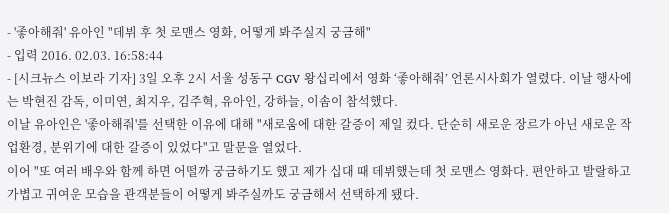- '좋아해줘' 유아인 "데뷔 후 첫 로맨스 영화, 어떻게 봐주실지 궁금해"
- 입력 2016. 02.03. 16:58:44
- [시크뉴스 이보라 기자] 3일 오후 2시 서울 성동구 CGV 왕십리에서 영화 ‘좋아해줘’ 언론시사회가 열렸다. 이날 행사에는 박현진 감독, 이미연, 최지우, 김주혁, 유아인, 강하늘, 이솜이 참석했다.
이날 유아인은 '좋아해줘'를 선택한 이유에 대해 "새로움에 대한 갈증이 제일 컸다. 단순히 새로운 장르가 아닌 새로운 작업환경, 분위기에 대한 갈증이 있었다"고 말문을 열었다.
이어 "또 여러 배우와 함께 하면 어떨까 궁금하기도 했고 제가 십대 때 데뷔했는데 첫 로맨스 영화다. 편안하고 발랄하고 가볍고 귀여운 모습을 관객분들이 어떻게 봐주실까도 궁금해서 선택하게 됐다.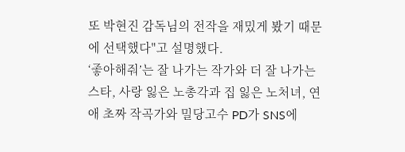또 박현진 감독님의 전작을 재밌게 봤기 때문에 선택했다"고 설명했다.
‘좋아해줘’는 잘 나가는 작가와 더 잘 나가는 스타, 사랑 잃은 노총각과 집 잃은 노처녀, 연애 초짜 작곡가와 밀당고수 PD가 SNS에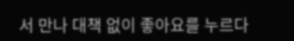서 만나 대책 없이 좋아요를 누르다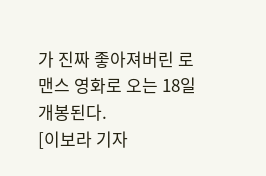가 진짜 좋아져버린 로맨스 영화로 오는 18일 개봉된다.
[이보라 기자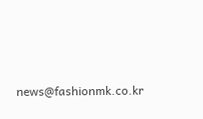news@fashionmk.co.kr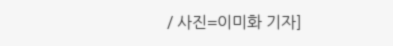/ 사진=이미화 기자]